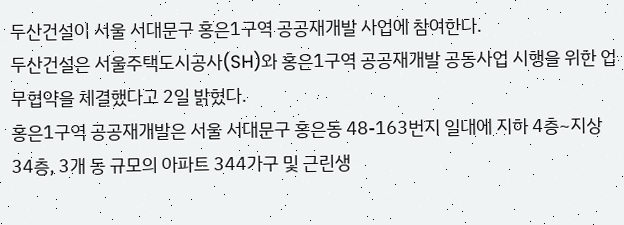두산건설이 서울 서대문구 홍은1구역 공공재개발 사업에 참여한다.
두산건설은 서울주택도시공사(SH)와 홍은1구역 공공재개발 공동사업 시행을 위한 업무협약을 체결했다고 2일 밝혔다.
홍은1구역 공공재개발은 서울 서대문구 홍은동 48-163번지 일대에 지하 4층~지상 34층, 3개 동 규모의 아파트 344가구 및 근린생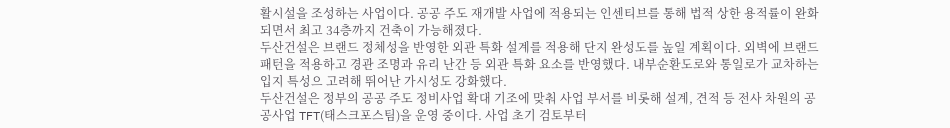활시설을 조성하는 사업이다. 공공 주도 재개발 사업에 적용되는 인센티브를 통해 법적 상한 용적률이 완화되면서 최고 34층까지 건축이 가능해졌다.
두산건설은 브랜드 정체성을 반영한 외관 특화 설계를 적용해 단지 완성도를 높일 계획이다. 외벽에 브랜드 패턴을 적용하고 경관 조명과 유리 난간 등 외관 특화 요소를 반영했다. 내부순환도로와 통일로가 교차하는 입지 특성으 고려해 뛰어난 가시성도 강화했다.
두산건설은 정부의 공공 주도 정비사업 확대 기조에 맞춰 사업 부서를 비롯해 설계, 견적 등 전사 차원의 공공사업 TFT(태스크포스팀)을 운영 중이다. 사업 초기 검토부터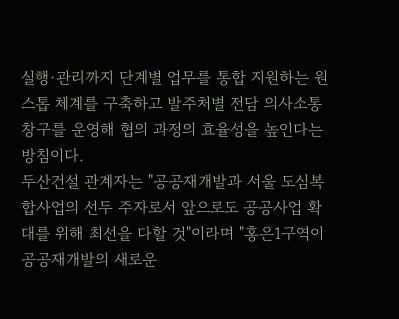실행·관리까지 단계별 업무를 통합 지원하는 원스톱 체계를 구축하고 발주처별 전담 의사소통 창구를 운영해 협의 과정의 효율성을 높인다는 방침이다.
두산건설 관계자는 "공공재개발과 서울 도심복합사업의 선두 주자로서 앞으로도 공공사업 확대를 위해 최선을 다할 것"이라며 "홍은1구역이 공공재개발의 새로운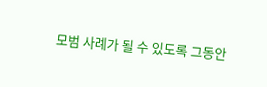모범 사례가 될 수 있도록 그동안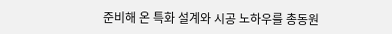준비해 온 특화 설계와 시공 노하우를 총동원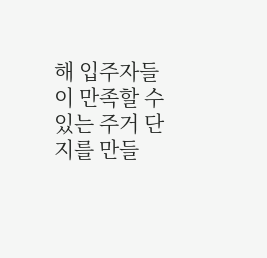해 입주자들이 만족할 수 있는 주거 단지를 만들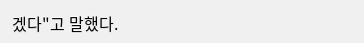겠다"고 말했다.